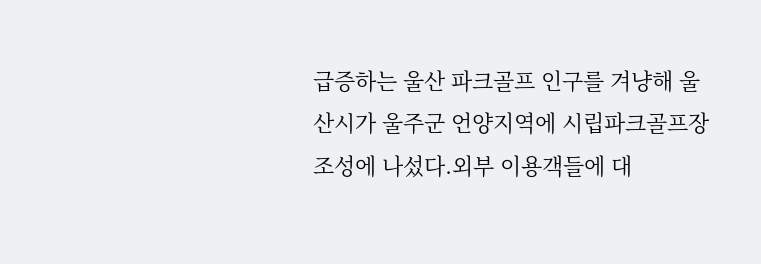급증하는 울산 파크골프 인구를 겨냥해 울산시가 울주군 언양지역에 시립파크골프장 조성에 나섰다.외부 이용객들에 대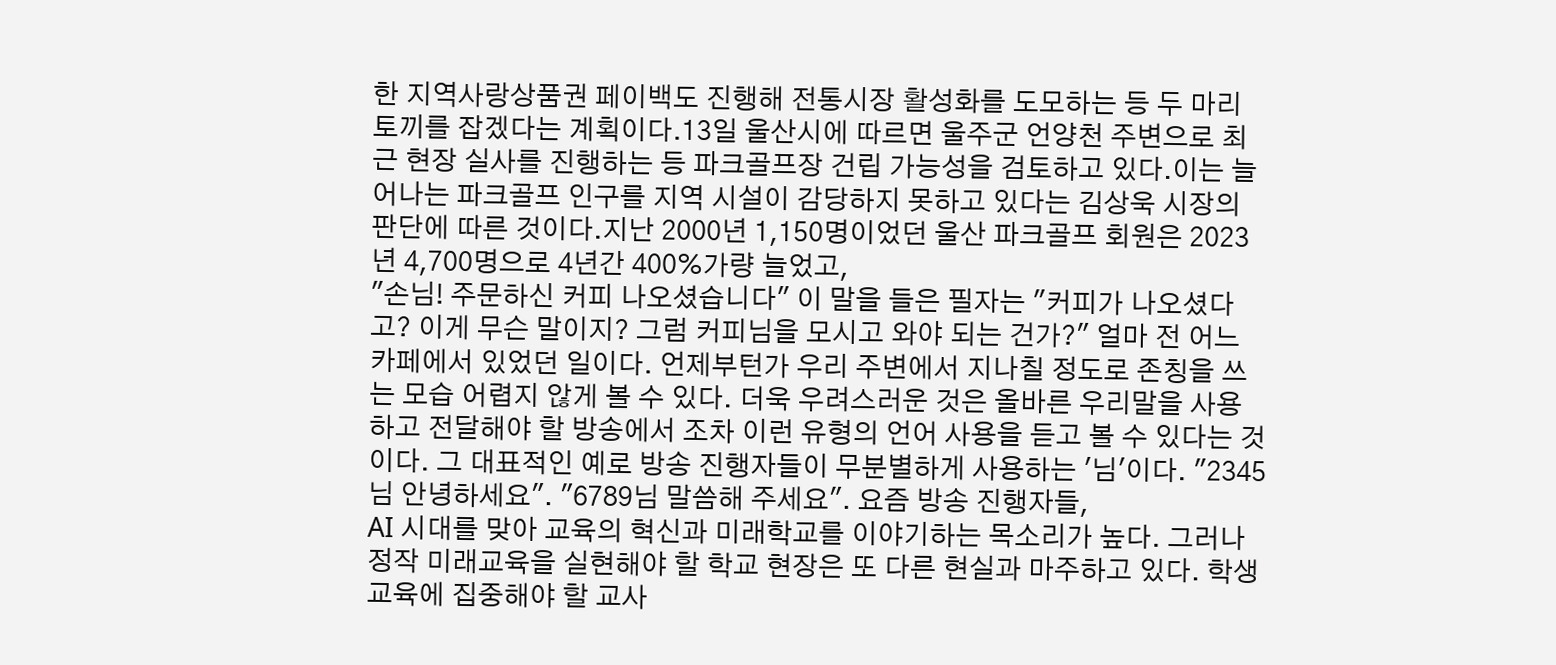한 지역사랑상품권 페이백도 진행해 전통시장 활성화를 도모하는 등 두 마리 토끼를 잡겠다는 계획이다.13일 울산시에 따르면 울주군 언양천 주변으로 최근 현장 실사를 진행하는 등 파크골프장 건립 가능성을 검토하고 있다.이는 늘어나는 파크골프 인구를 지역 시설이 감당하지 못하고 있다는 김상욱 시장의 판단에 따른 것이다.지난 2000년 1,150명이었던 울산 파크골프 회원은 2023년 4,700명으로 4년간 400%가량 늘었고,
"손님! 주문하신 커피 나오셨습니다" 이 말을 들은 필자는 "커피가 나오셨다고? 이게 무슨 말이지? 그럼 커피님을 모시고 와야 되는 건가?" 얼마 전 어느 카페에서 있었던 일이다. 언제부턴가 우리 주변에서 지나칠 정도로 존칭을 쓰는 모습 어렵지 않게 볼 수 있다. 더욱 우려스러운 것은 올바른 우리말을 사용하고 전달해야 할 방송에서 조차 이런 유형의 언어 사용을 듣고 볼 수 있다는 것이다. 그 대표적인 예로 방송 진행자들이 무분별하게 사용하는 '님'이다. "2345님 안녕하세요". "6789님 말씀해 주세요". 요즘 방송 진행자들,
AI 시대를 맞아 교육의 혁신과 미래학교를 이야기하는 목소리가 높다. 그러나 정작 미래교육을 실현해야 할 학교 현장은 또 다른 현실과 마주하고 있다. 학생 교육에 집중해야 할 교사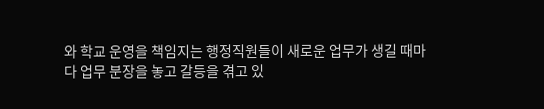와 학교 운영을 책임지는 행정직원들이 새로운 업무가 생길 때마다 업무 분장을 놓고 갈등을 겪고 있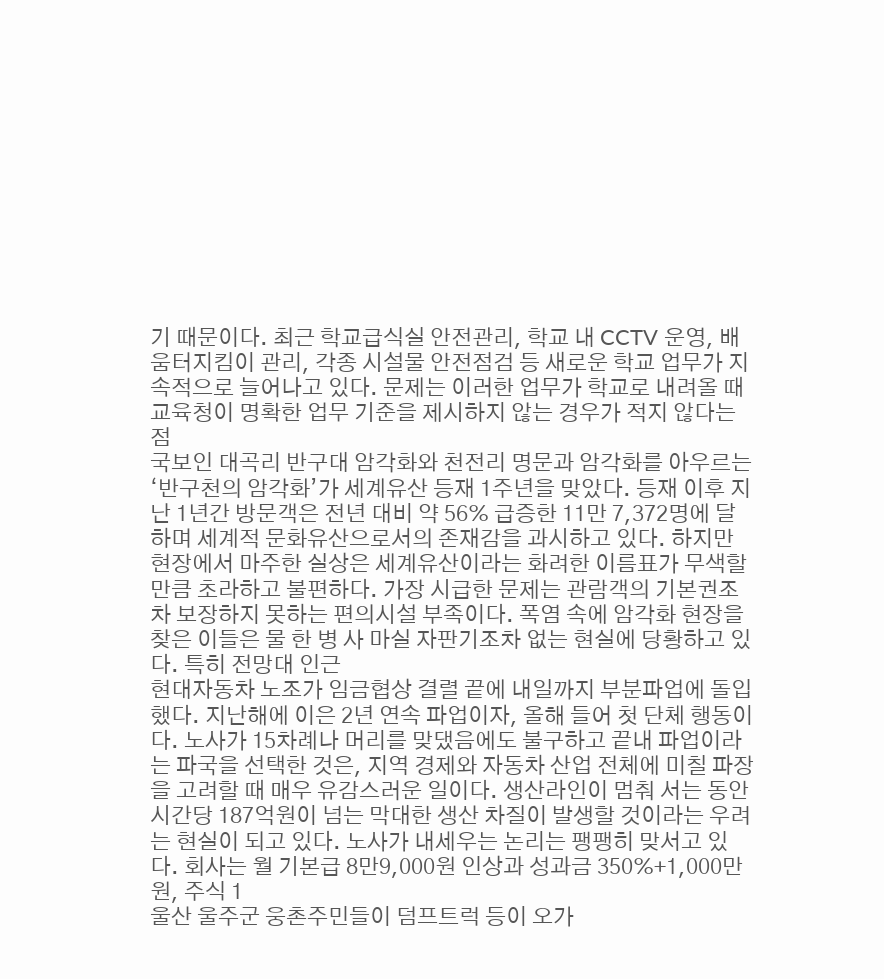기 때문이다. 최근 학교급식실 안전관리, 학교 내 CCTV 운영, 배움터지킴이 관리, 각종 시설물 안전점검 등 새로운 학교 업무가 지속적으로 늘어나고 있다. 문제는 이러한 업무가 학교로 내려올 때 교육청이 명확한 업무 기준을 제시하지 않는 경우가 적지 않다는 점
국보인 대곡리 반구대 암각화와 천전리 명문과 암각화를 아우르는 ‘반구천의 암각화’가 세계유산 등재 1주년을 맞았다. 등재 이후 지난 1년간 방문객은 전년 대비 약 56% 급증한 11만 7,372명에 달하며 세계적 문화유산으로서의 존재감을 과시하고 있다. 하지만 현장에서 마주한 실상은 세계유산이라는 화려한 이름표가 무색할 만큼 초라하고 불편하다. 가장 시급한 문제는 관람객의 기본권조차 보장하지 못하는 편의시설 부족이다. 폭염 속에 암각화 현장을 찾은 이들은 물 한 병 사 마실 자판기조차 없는 현실에 당황하고 있다. 특히 전망대 인근
현대자동차 노조가 임금협상 결렬 끝에 내일까지 부분파업에 돌입했다. 지난해에 이은 2년 연속 파업이자, 올해 들어 첫 단체 행동이다. 노사가 15차례나 머리를 맞댔음에도 불구하고 끝내 파업이라는 파국을 선택한 것은, 지역 경제와 자동차 산업 전체에 미칠 파장을 고려할 때 매우 유감스러운 일이다. 생산라인이 멈춰 서는 동안 시간당 187억원이 넘는 막대한 생산 차질이 발생할 것이라는 우려는 현실이 되고 있다. 노사가 내세우는 논리는 팽팽히 맞서고 있다. 회사는 월 기본급 8만9,000원 인상과 성과금 350%+1,000만원, 주식 1
울산 울주군 웅촌주민들이 덤프트럭 등이 오가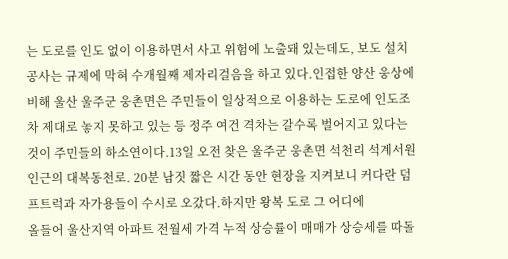는 도로를 인도 없이 이용하면서 사고 위험에 노출돼 있는데도, 보도 설치 공사는 규제에 막혀 수개월째 제자리걸음을 하고 있다.인접한 양산 웅상에 비해 울산 울주군 웅촌면은 주민들이 일상적으로 이용하는 도로에 인도조차 제대로 놓지 못하고 있는 등 정주 여건 격차는 갈수록 벌어지고 있다는 것이 주민들의 하소연이다.13일 오전 찾은 울주군 웅촌면 석천리 석계서원 인근의 대복동천로. 20분 남짓 짧은 시간 동안 현장을 지켜보니 커다란 덤프트럭과 자가용들이 수시로 오갔다.하지만 왕복 도로 그 어디에
올들어 울산지역 아파트 전월세 가격 누적 상승률이 매매가 상승세를 따돌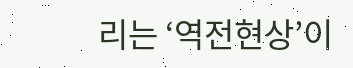리는 ‘역전현상’이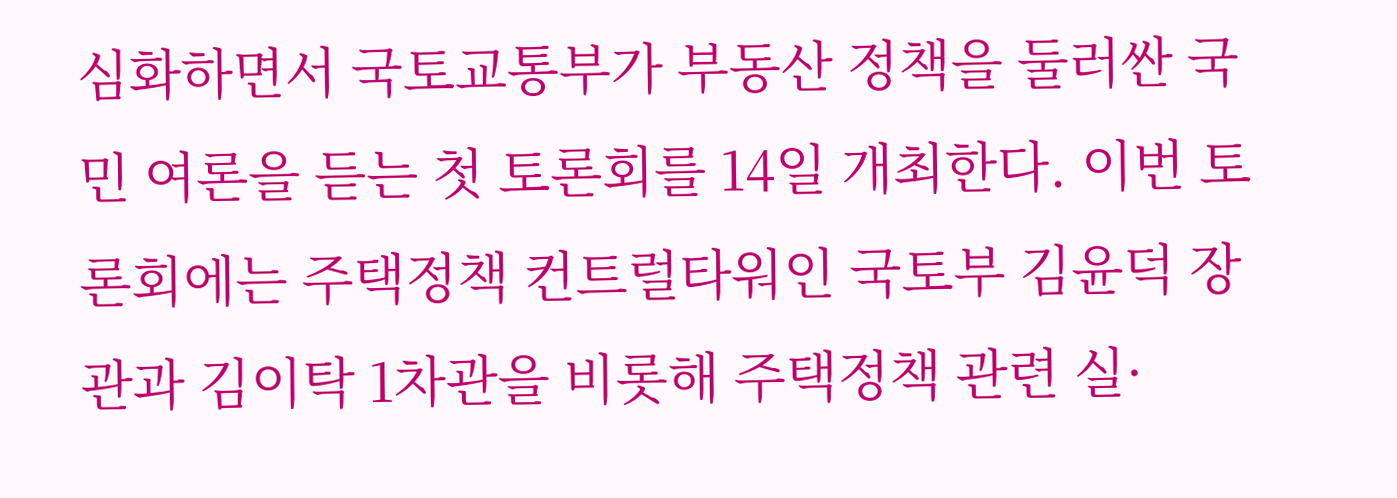심화하면서 국토교통부가 부동산 정책을 둘러싼 국민 여론을 듣는 첫 토론회를 14일 개최한다. 이번 토론회에는 주택정책 컨트럴타워인 국토부 김윤덕 장관과 김이탁 1차관을 비롯해 주택정책 관련 실·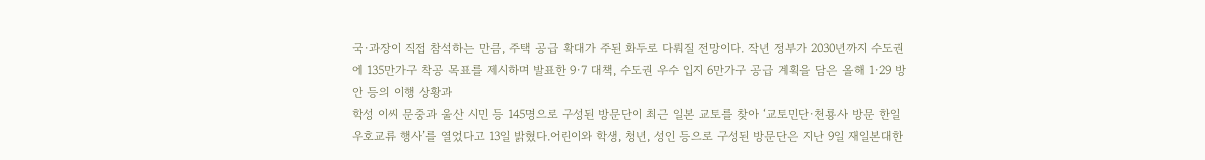국·과장이 직접 참석하는 만큼, 주택 공급 확대가 주된 화두로 다뤄질 전망이다. 작년 정부가 2030년까지 수도권에 135만가구 착공 목표를 제시하며 발표한 9·7 대책, 수도권 우수 입지 6만가구 공급 계획을 담은 올해 1·29 방안 등의 이행 상황과
학성 이씨 문중과 울산 시민 등 145명으로 구성된 방문단이 최근 일본 교토를 찾아 ‘교토민단·천룡사 방문 한일우호교류 행사’를 열었다고 13일 밝혔다.어린이와 학생, 청년, 성인 등으로 구성된 방문단은 지난 9일 재일본대한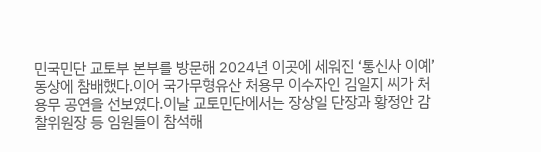민국민단 교토부 본부를 방문해 2024년 이곳에 세워진 ‘통신사 이예’ 동상에 참배했다.이어 국가무형유산 처용무 이수자인 김일지 씨가 처용무 공연을 선보였다.이날 교토민단에서는 장상일 단장과 황정안 감찰위원장 등 임원들이 참석해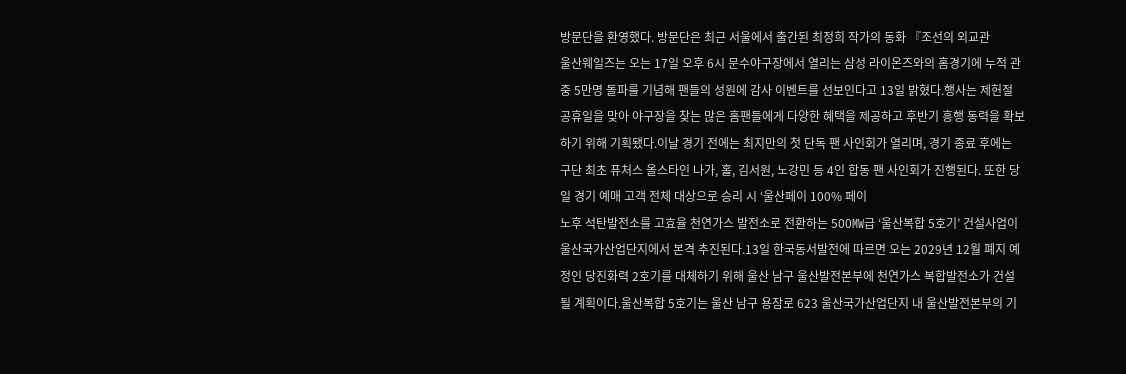방문단을 환영했다. 방문단은 최근 서울에서 출간된 최정희 작가의 동화 『조선의 외교관
울산웨일즈는 오는 17일 오후 6시 문수야구장에서 열리는 삼성 라이온즈와의 홈경기에 누적 관중 5만명 돌파를 기념해 팬들의 성원에 감사 이벤트를 선보인다고 13일 밝혔다.행사는 제헌절 공휴일을 맞아 야구장을 찾는 많은 홈팬들에게 다양한 혜택을 제공하고 후반기 흥행 동력을 확보하기 위해 기획됐다.이날 경기 전에는 최지만의 첫 단독 팬 사인회가 열리며, 경기 종료 후에는 구단 최초 퓨처스 올스타인 나가, 홀, 김서원, 노강민 등 4인 합동 팬 사인회가 진행된다. 또한 당일 경기 예매 고객 전체 대상으로 승리 시 ‘울산페이 100% 페이
노후 석탄발전소를 고효율 천연가스 발전소로 전환하는 500㎿급 ‘울산복합 5호기’ 건설사업이 울산국가산업단지에서 본격 추진된다.13일 한국동서발전에 따르면 오는 2029년 12월 폐지 예정인 당진화력 2호기를 대체하기 위해 울산 남구 울산발전본부에 천연가스 복합발전소가 건설될 계획이다.울산복합 5호기는 울산 남구 용잠로 623 울산국가산업단지 내 울산발전본부의 기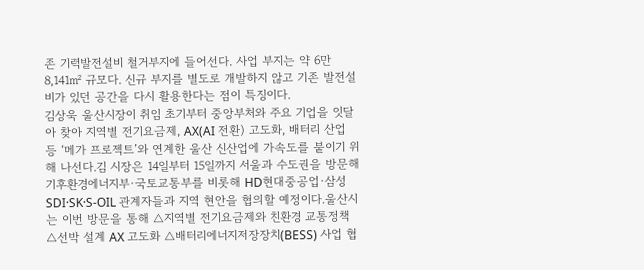존 기력발전설비 철거부지에 들어선다. 사업 부지는 약 6만8,141㎡ 규모다. 신규 부지를 별도로 개발하지 않고 기존 발전설비가 있던 공간을 다시 활용한다는 점이 특징이다.
김상욱 울산시장이 취임 초기부터 중앙부처와 주요 기업을 잇달아 찾아 지역별 전기요금제, AX(AI 전환) 고도화, 배터리 산업 등 ‘메가 프로젝트’와 연계한 울산 신산업에 가속도를 붙이기 위해 나선다.김 시장은 14일부터 15일까지 서울과 수도권을 방문해 기후환경에너지부·국토교통부를 비롯해 HD현대중공업·삼성SDI·SK·S-OIL 관계자들과 지역 현안을 협의할 예정이다.울산시는 이번 방문을 통해 △지역별 전기요금제와 친환경 교통정책 △선박 설계 AX 고도화 △배터리에너지저장장치(BESS) 사업 협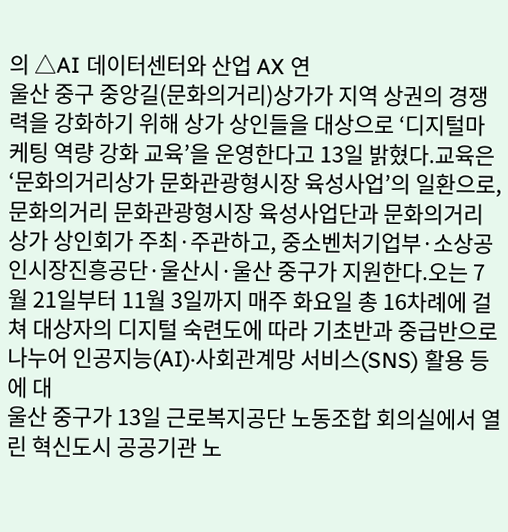의 △AI 데이터센터와 산업 AX 연
울산 중구 중앙길(문화의거리)상가가 지역 상권의 경쟁력을 강화하기 위해 상가 상인들을 대상으로 ‘디지털마케팅 역량 강화 교육’을 운영한다고 13일 밝혔다.교육은 ‘문화의거리상가 문화관광형시장 육성사업’의 일환으로, 문화의거리 문화관광형시장 육성사업단과 문화의거리상가 상인회가 주최·주관하고, 중소벤처기업부·소상공인시장진흥공단·울산시·울산 중구가 지원한다.오는 7월 21일부터 11월 3일까지 매주 화요일 총 16차례에 걸쳐 대상자의 디지털 숙련도에 따라 기초반과 중급반으로 나누어 인공지능(AI)·사회관계망 서비스(SNS) 활용 등에 대
울산 중구가 13일 근로복지공단 노동조합 회의실에서 열린 혁신도시 공공기관 노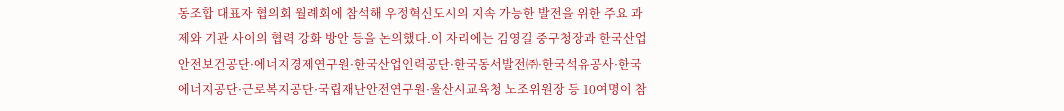동조합 대표자 협의회 월례회에 참석해 우정혁신도시의 지속 가능한 발전을 위한 주요 과제와 기관 사이의 협력 강화 방안 등을 논의했다.이 자리에는 김영길 중구청장과 한국산업안전보건공단·에너지경제연구원·한국산업인력공단·한국동서발전㈜·한국석유공사·한국에너지공단·근로복지공단·국립재난안전연구원·울산시교육청 노조위원장 등 10여명이 참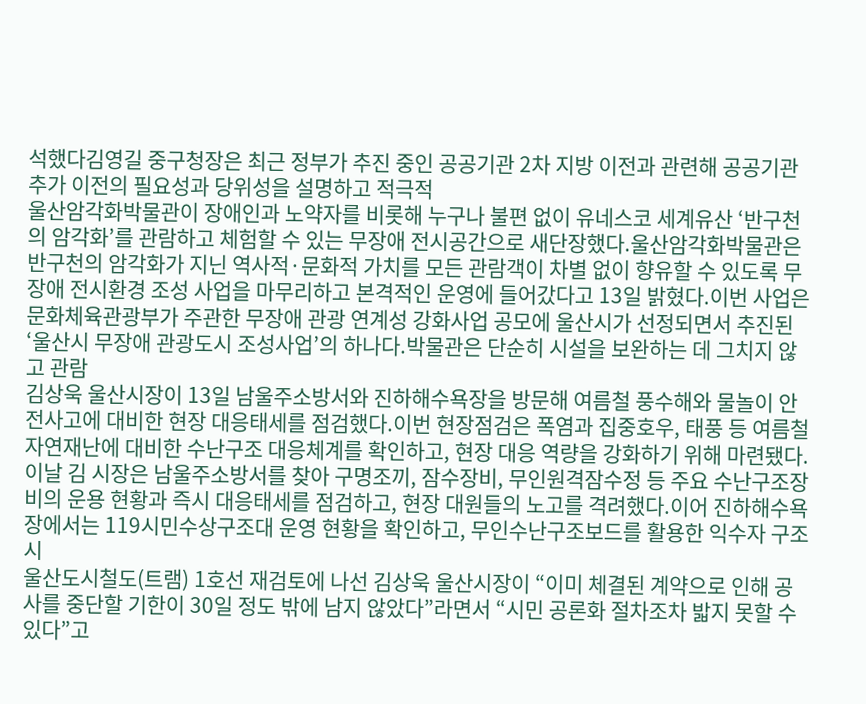석했다김영길 중구청장은 최근 정부가 추진 중인 공공기관 2차 지방 이전과 관련해 공공기관 추가 이전의 필요성과 당위성을 설명하고 적극적
울산암각화박물관이 장애인과 노약자를 비롯해 누구나 불편 없이 유네스코 세계유산 ‘반구천의 암각화’를 관람하고 체험할 수 있는 무장애 전시공간으로 새단장했다.울산암각화박물관은 반구천의 암각화가 지닌 역사적·문화적 가치를 모든 관람객이 차별 없이 향유할 수 있도록 무장애 전시환경 조성 사업을 마무리하고 본격적인 운영에 들어갔다고 13일 밝혔다.이번 사업은 문화체육관광부가 주관한 무장애 관광 연계성 강화사업 공모에 울산시가 선정되면서 추진된 ‘울산시 무장애 관광도시 조성사업’의 하나다.박물관은 단순히 시설을 보완하는 데 그치지 않고 관람
김상욱 울산시장이 13일 남울주소방서와 진하해수욕장을 방문해 여름철 풍수해와 물놀이 안전사고에 대비한 현장 대응태세를 점검했다.이번 현장점검은 폭염과 집중호우, 태풍 등 여름철 자연재난에 대비한 수난구조 대응체계를 확인하고, 현장 대응 역량을 강화하기 위해 마련됐다.이날 김 시장은 남울주소방서를 찾아 구명조끼, 잠수장비, 무인원격잠수정 등 주요 수난구조장비의 운용 현황과 즉시 대응태세를 점검하고, 현장 대원들의 노고를 격려했다.이어 진하해수욕장에서는 119시민수상구조대 운영 현황을 확인하고, 무인수난구조보드를 활용한 익수자 구조 시
울산도시철도(트램) 1호선 재검토에 나선 김상욱 울산시장이 “이미 체결된 계약으로 인해 공사를 중단할 기한이 30일 정도 밖에 남지 않았다”라면서 “시민 공론화 절차조차 밟지 못할 수 있다”고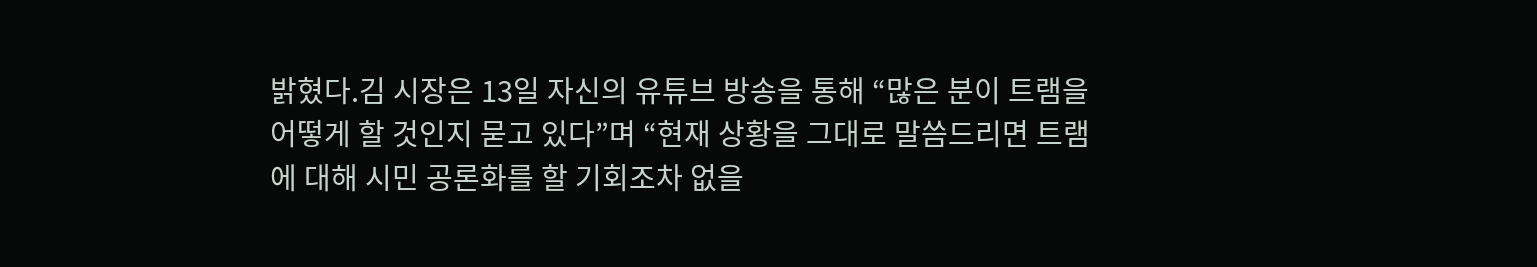밝혔다.김 시장은 13일 자신의 유튜브 방송을 통해 “많은 분이 트램을 어떻게 할 것인지 묻고 있다”며 “현재 상황을 그대로 말씀드리면 트램에 대해 시민 공론화를 할 기회조차 없을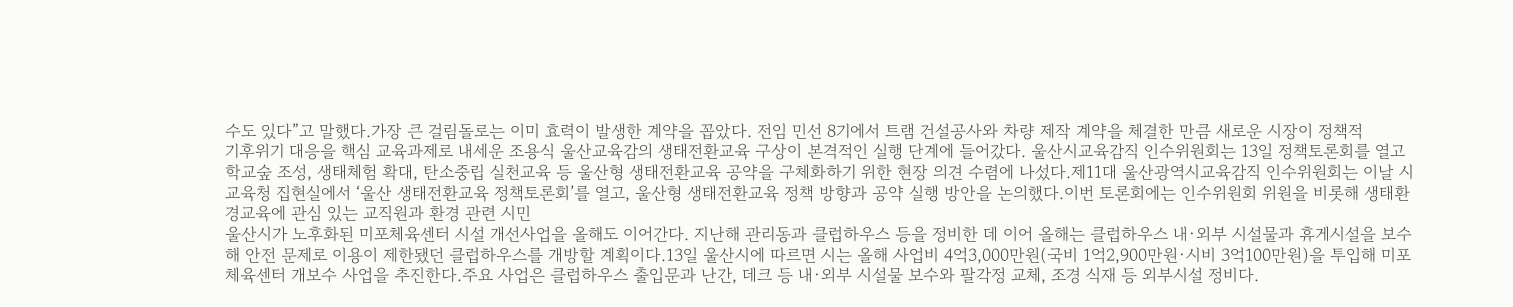수도 있다”고 말했다.가장 큰 걸림돌로는 이미 효력이 발생한 계약을 꼽았다. 전임 민선 8기에서 트램 건설공사와 차량 제작 계약을 체결한 만큼 새로운 시장이 정책적
기후위기 대응을 핵심 교육과제로 내세운 조용식 울산교육감의 생태전환교육 구상이 본격적인 실행 단계에 들어갔다. 울산시교육감직 인수위원회는 13일 정책토론회를 열고 학교숲 조성, 생태체험 확대, 탄소중립 실천교육 등 울산형 생태전환교육 공약을 구체화하기 위한 현장 의견 수렴에 나섰다.제11대 울산광역시교육감직 인수위원회는 이날 시교육청 집현실에서 ‘울산 생태전환교육 정책토론회’를 열고, 울산형 생태전환교육 정책 방향과 공약 실행 방안을 논의했다.이번 토론회에는 인수위원회 위원을 비롯해 생태환경교육에 관심 있는 교직원과 환경 관련 시민
울산시가 노후화된 미포체육센터 시설 개선사업을 올해도 이어간다. 지난해 관리동과 클럽하우스 등을 정비한 데 이어 올해는 클럽하우스 내·외부 시설물과 휴게시설을 보수해 안전 문제로 이용이 제한됐던 클럽하우스를 개방할 계획이다.13일 울산시에 따르면 시는 올해 사업비 4억3,000만원(국비 1억2,900만원·시비 3억100만원)을 투입해 미포체육센터 개보수 사업을 추진한다.주요 사업은 클럽하우스 출입문과 난간, 데크 등 내·외부 시설물 보수와 팔각정 교체, 조경 식재 등 외부시설 정비다.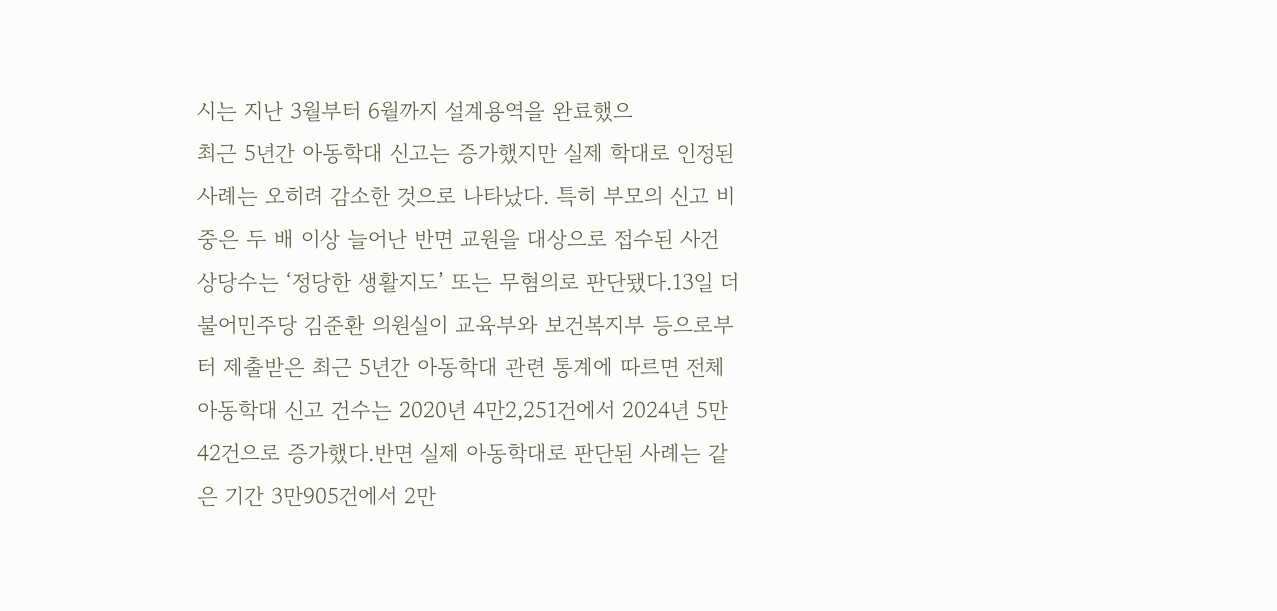시는 지난 3월부터 6월까지 설계용역을 완료했으
최근 5년간 아동학대 신고는 증가했지만 실제 학대로 인정된 사례는 오히려 감소한 것으로 나타났다. 특히 부모의 신고 비중은 두 배 이상 늘어난 반면 교원을 대상으로 접수된 사건 상당수는 ‘정당한 생활지도’ 또는 무혐의로 판단됐다.13일 더불어민주당 김준환 의원실이 교육부와 보건복지부 등으로부터 제출받은 최근 5년간 아동학대 관련 통계에 따르면 전체 아동학대 신고 건수는 2020년 4만2,251건에서 2024년 5만42건으로 증가했다.반면 실제 아동학대로 판단된 사례는 같은 기간 3만905건에서 2만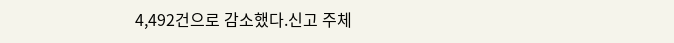4,492건으로 감소했다.신고 주체